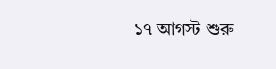১৭ আগস্ট শুরু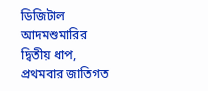ডিজিটাল আদমশুমারির দ্বিতীয় ধাপ, প্রথমবার জাতিগত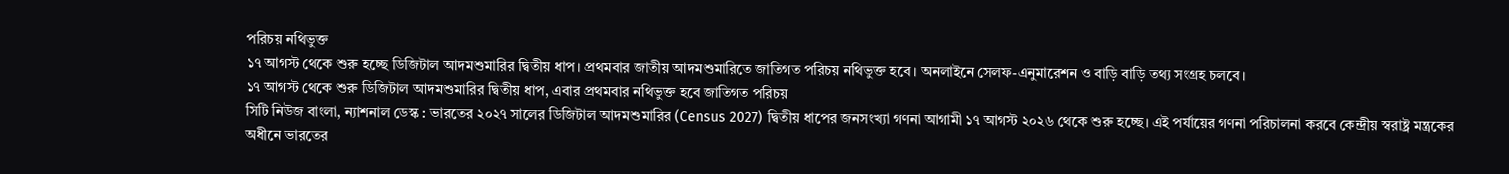পরিচয় নথিভুক্ত
১৭ আগস্ট থেকে শুরু হচ্ছে ডিজিটাল আদমশুমারির দ্বিতীয় ধাপ। প্রথমবার জাতীয় আদমশুমারিতে জাতিগত পরিচয় নথিভুক্ত হবে। অনলাইনে সেলফ-এনুমারেশন ও বাড়ি বাড়ি তথ্য সংগ্রহ চলবে।
১৭ আগস্ট থেকে শুরু ডিজিটাল আদমশুমারির দ্বিতীয় ধাপ, এবার প্রথমবার নথিভুক্ত হবে জাতিগত পরিচয়
সিটি নিউজ বাংলা, ন্যাশনাল ডেস্ক : ভারতের ২০২৭ সালের ডিজিটাল আদমশুমারির (Census 2027) দ্বিতীয় ধাপের জনসংখ্যা গণনা আগামী ১৭ আগস্ট ২০২৬ থেকে শুরু হচ্ছে। এই পর্যায়ের গণনা পরিচালনা করবে কেন্দ্রীয় স্বরাষ্ট্র মন্ত্রকের অধীনে ভারতের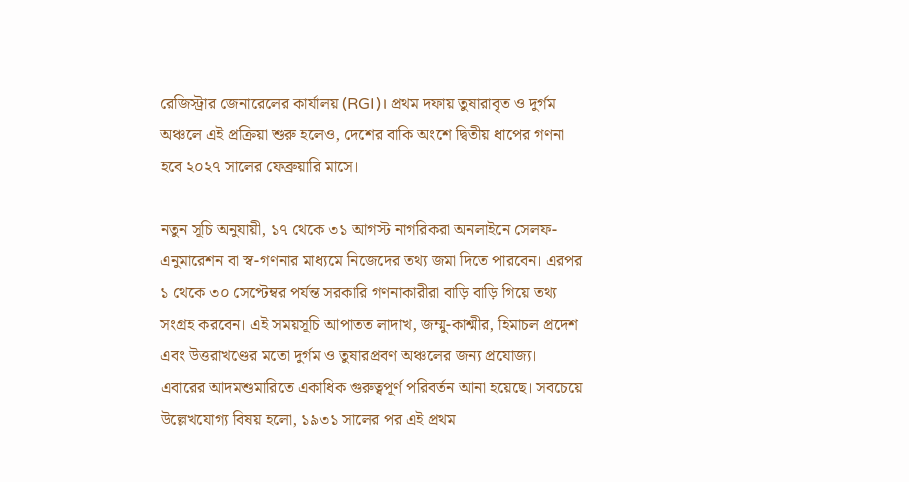রেজিস্ট্রার জেনারেলের কার্যালয় (RGI)। প্রথম দফায় তুষারাবৃত ও দুর্গম অঞ্চলে এই প্রক্রিয়া শুরু হলেও, দেশের বাকি অংশে দ্বিতীয় ধাপের গণনা হবে ২০২৭ সালের ফেব্রুয়ারি মাসে।

নতুন সূচি অনুযায়ী, ১৭ থেকে ৩১ আগস্ট নাগরিকরা অনলাইনে সেলফ-এনুমারেশন বা স্ব-গণনার মাধ্যমে নিজেদের তথ্য জমা দিতে পারবেন। এরপর ১ থেকে ৩০ সেপ্টেম্বর পর্যন্ত সরকারি গণনাকারীরা বাড়ি বাড়ি গিয়ে তথ্য সংগ্রহ করবেন। এই সময়সূচি আপাতত লাদাখ, জম্মু-কাশ্মীর, হিমাচল প্রদেশ এবং উত্তরাখণ্ডের মতো দুর্গম ও তুষারপ্রবণ অঞ্চলের জন্য প্রযোজ্য।
এবারের আদমশুমারিতে একাধিক গুরুত্বপূর্ণ পরিবর্তন আনা হয়েছে। সবচেয়ে উল্লেখযোগ্য বিষয় হলো, ১৯৩১ সালের পর এই প্রথম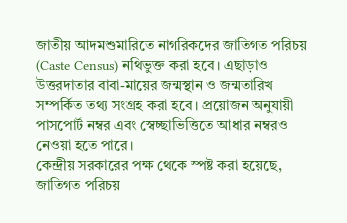জাতীয় আদমশুমারিতে নাগরিকদের জাতিগত পরিচয় (Caste Census) নথিভুক্ত করা হবে। এছাড়াও উত্তরদাতার বাবা-মায়ের জন্মস্থান ও জন্মতারিখ সম্পর্কিত তথ্য সংগ্রহ করা হবে। প্রয়োজন অনুযায়ী পাসপোর্ট নম্বর এবং স্বেচ্ছাভিত্তিতে আধার নম্বরও নেওয়া হতে পারে।
কেন্দ্রীয় সরকারের পক্ষ থেকে স্পষ্ট করা হয়েছে, জাতিগত পরিচয়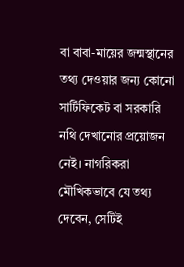বা বাবা-মায়ের জন্মস্থানের তথ্য দেওয়ার জন্য কোনো সার্টিফিকেট বা সরকারি নথি দেখানোর প্রয়োজন নেই। নাগরিকরা মৌখিকভাবে যে তথ্য দেবেন, সেটিই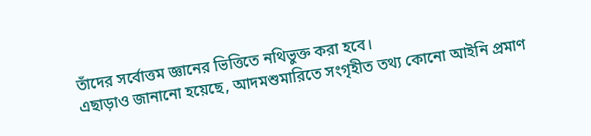তাঁদের সর্বোত্তম জ্ঞানের ভিত্তিতে নথিভুক্ত করা হবে।
এছাড়াও জানানো হয়েছে, আদমশুমারিতে সংগৃহীত তথ্য কোনো আইনি প্রমাণ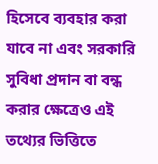হিসেবে ব্যবহার করা যাবে না এবং সরকারি সুবিধা প্রদান বা বন্ধ করার ক্ষেত্রেও এই তথ্যের ভিত্তিতে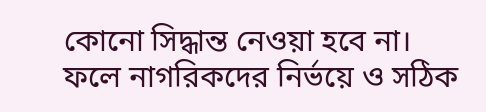কোনো সিদ্ধান্ত নেওয়া হবে না। ফলে নাগরিকদের নির্ভয়ে ও সঠিক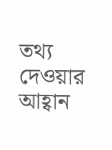তথ্য দেওয়ার আহ্বান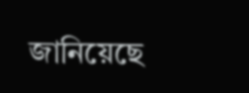জানিয়েছে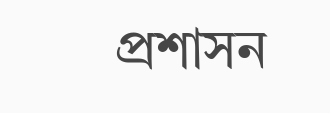প্রশাসন